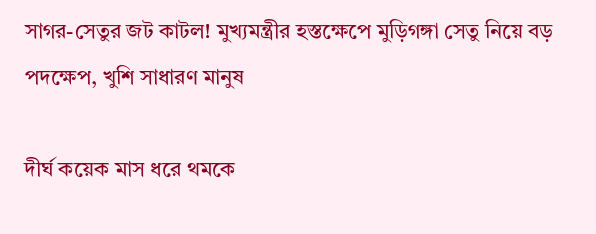সাগর-সেতুর জট কাটল! মুখ্যমন্ত্রীর হস্তক্ষেপে মুড়িগঙ্গা সেতু নিয়ে বড় পদক্ষেপ, খুশি সাধারণ মানুষ

দীর্ঘ কয়েক মাস ধরে থমকে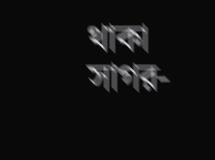থাকা সাগর-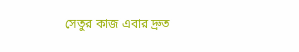সেতুর কাজ এবার দ্রুত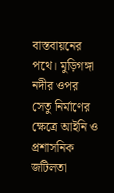বাস্তবায়নের পথে। মুড়িগঙ্গা নদীর ওপর সেতু নির্মাণের ক্ষেত্রে আইনি ও প্রশাসনিক জটিলতা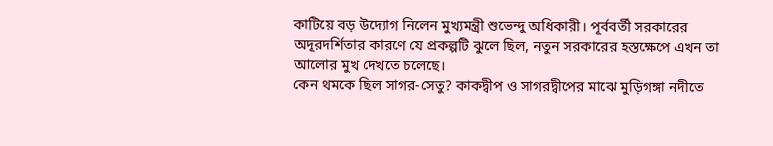কাটিয়ে বড় উদ্যোগ নিলেন মুখ্যমন্ত্রী শুভেন্দু অধিকারী। পূর্ববর্তী সরকারের অদূরদর্শিতার কারণে যে প্রকল্পটি ঝুলে ছিল, নতুন সরকারের হস্তক্ষেপে এখন তা আলোর মুখ দেখতে চলেছে।
কেন থমকে ছিল সাগর-সেতু? কাকদ্বীপ ও সাগরদ্বীপের মাঝে মুড়িগঙ্গা নদীতে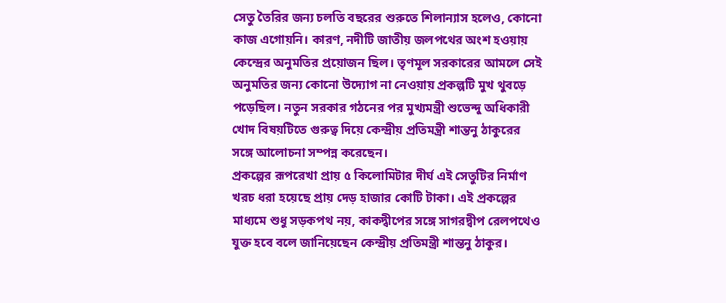সেতু তৈরির জন্য চলতি বছরের শুরুতে শিলান্যাস হলেও, কোনো কাজ এগোয়নি। কারণ, নদীটি জাতীয় জলপথের অংশ হওয়ায় কেন্দ্রের অনুমতির প্রয়োজন ছিল। তৃণমূল সরকারের আমলে সেই অনুমতির জন্য কোনো উদ্যোগ না নেওয়ায় প্রকল্পটি মুখ থুবড়ে পড়েছিল। নতুন সরকার গঠনের পর মুখ্যমন্ত্রী শুভেন্দু অধিকারী খোদ বিষয়টিতে গুরুত্ব দিয়ে কেন্দ্রীয় প্রতিমন্ত্রী শান্তনু ঠাকুরের সঙ্গে আলোচনা সম্পন্ন করেছেন।
প্রকল্পের রূপরেখা প্রায় ৫ কিলোমিটার দীর্ঘ এই সেতুটির নির্মাণ খরচ ধরা হয়েছে প্রায় দেড় হাজার কোটি টাকা। এই প্রকল্পের মাধ্যমে শুধু সড়কপথ নয়, কাকদ্বীপের সঙ্গে সাগরদ্বীপ রেলপথেও যুক্ত হবে বলে জানিয়েছেন কেন্দ্রীয় প্রতিমন্ত্রী শান্তনু ঠাকুর।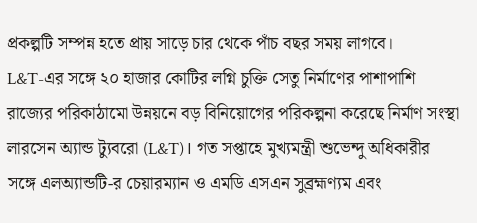প্রকল্পটি সম্পন্ন হতে প্রায় সাড়ে চার থেকে পাঁচ বছর সময় লাগবে।
L&T-এর সঙ্গে ২০ হাজার কোটির লগ্নি চুক্তি সেতু নির্মাণের পাশাপাশি রাজ্যের পরিকাঠামো উন্নয়নে বড় বিনিয়োগের পরিকল্পনা করেছে নির্মাণ সংস্থা লারসেন অ্যান্ড ট্যুবরো (L&T)। গত সপ্তাহে মুখ্যমন্ত্রী শুভেন্দু অধিকারীর সঙ্গে এলঅ্যান্ডটি-র চেয়ারম্যান ও এমডি এসএন সুব্রহ্মণ্যম এবং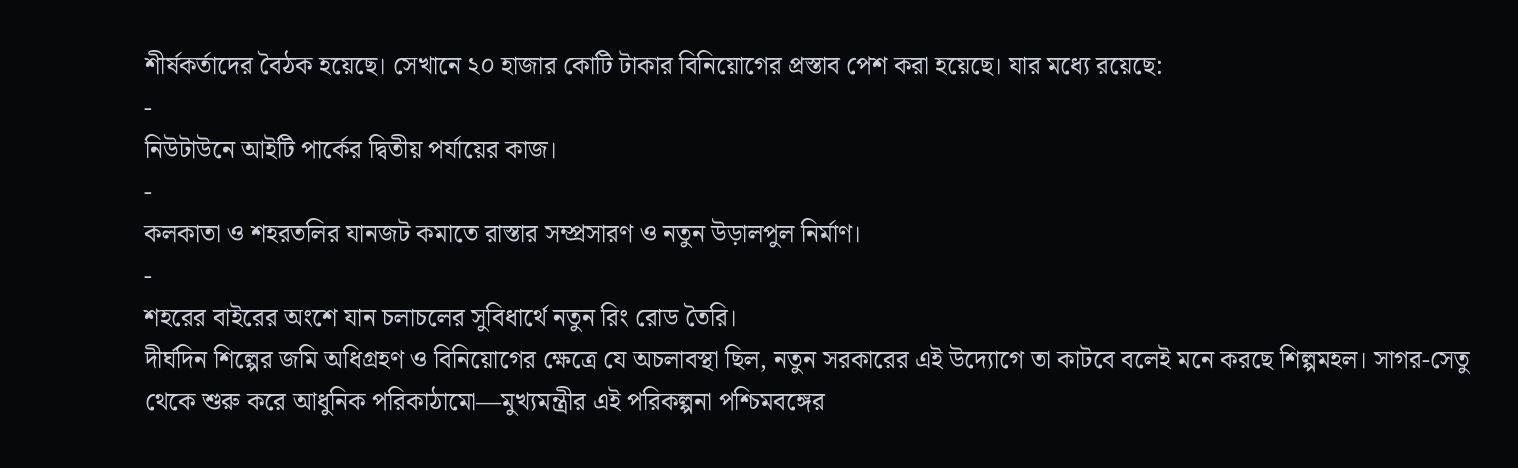শীর্ষকর্তাদের বৈঠক হয়েছে। সেখানে ২০ হাজার কোটি টাকার বিনিয়োগের প্রস্তাব পেশ করা হয়েছে। যার মধ্যে রয়েছে:
-
নিউটাউনে আইটি পার্কের দ্বিতীয় পর্যায়ের কাজ।
-
কলকাতা ও শহরতলির যানজট কমাতে রাস্তার সম্প্রসারণ ও নতুন উড়ালপুল নির্মাণ।
-
শহরের বাইরের অংশে যান চলাচলের সুবিধার্থে নতুন রিং রোড তৈরি।
দীর্ঘদিন শিল্পের জমি অধিগ্রহণ ও বিনিয়োগের ক্ষেত্রে যে অচলাবস্থা ছিল, নতুন সরকারের এই উদ্যোগে তা কাটবে বলেই মনে করছে শিল্পমহল। সাগর-সেতু থেকে শুরু করে আধুনিক পরিকাঠামো—মুখ্যমন্ত্রীর এই পরিকল্পনা পশ্চিমবঙ্গের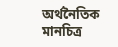অর্থনৈতিক মানচিত্র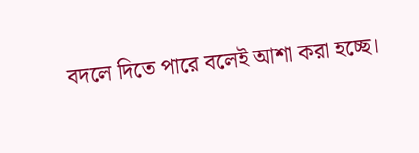বদলে দিতে পারে বলেই আশা করা হচ্ছে।